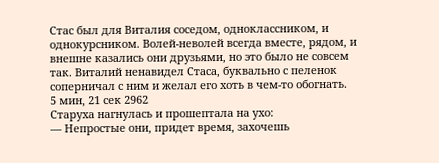Стас был для Виталия соседом, одноклассником, и однокурсником. Волей-неволей всегда вместе, рядом, и внешне казались они друзьями, но это было не совсем так. Виталий ненавидел Стаса, буквально с пеленок соперничал с ним и желал его хоть в чем-то обогнать.
5 мин, 21 сек 2962
Старуха нагнулась и прошептала на ухо:
— Непростые они, придет время, захочешь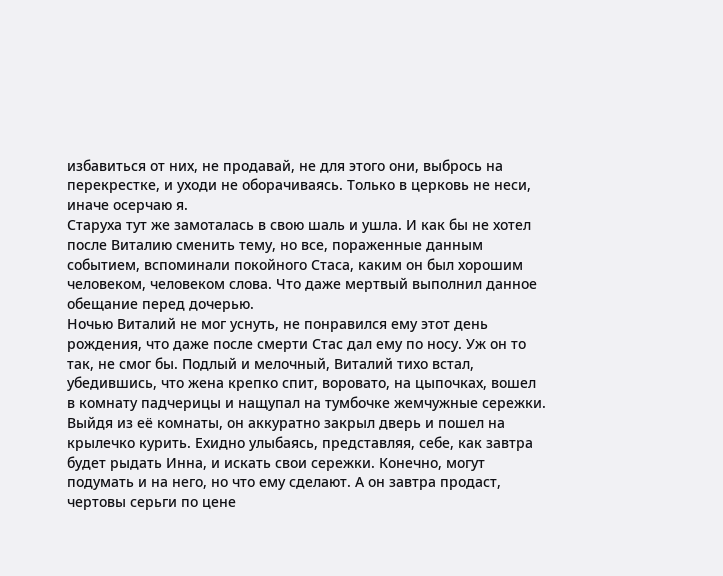избавиться от них, не продавай, не для этого они, выбрось на перекрестке, и уходи не оборачиваясь. Только в церковь не неси, иначе осерчаю я.
Старуха тут же замоталась в свою шаль и ушла. И как бы не хотел после Виталию сменить тему, но все, пораженные данным событием, вспоминали покойного Стаса, каким он был хорошим человеком, человеком слова. Что даже мертвый выполнил данное обещание перед дочерью.
Ночью Виталий не мог уснуть, не понравился ему этот день рождения, что даже после смерти Стас дал ему по носу. Уж он то так, не смог бы. Подлый и мелочный, Виталий тихо встал, убедившись, что жена крепко спит, воровато, на цыпочках, вошел в комнату падчерицы и нащупал на тумбочке жемчужные сережки. Выйдя из её комнаты, он аккуратно закрыл дверь и пошел на крылечко курить. Ехидно улыбаясь, представляя, себе, как завтра будет рыдать Инна, и искать свои сережки. Конечно, могут подумать и на него, но что ему сделают. А он завтра продаст, чертовы серьги по цене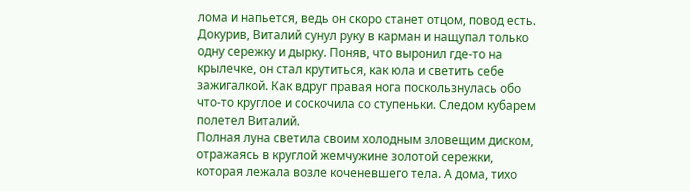лома и напьется, ведь он скоро станет отцом, повод есть. Докурив, Виталий сунул руку в карман и нащупал только одну сережку и дырку. Поняв, что выронил где-то на крылечке, он стал крутиться, как юла и светить себе зажигалкой. Как вдруг правая нога поскользнулась обо что-то круглое и соскочила со ступеньки. Следом кубарем полетел Виталий.
Полная луна светила своим холодным зловещим диском, отражаясь в круглой жемчужине золотой сережки, которая лежала возле коченевшего тела. А дома, тихо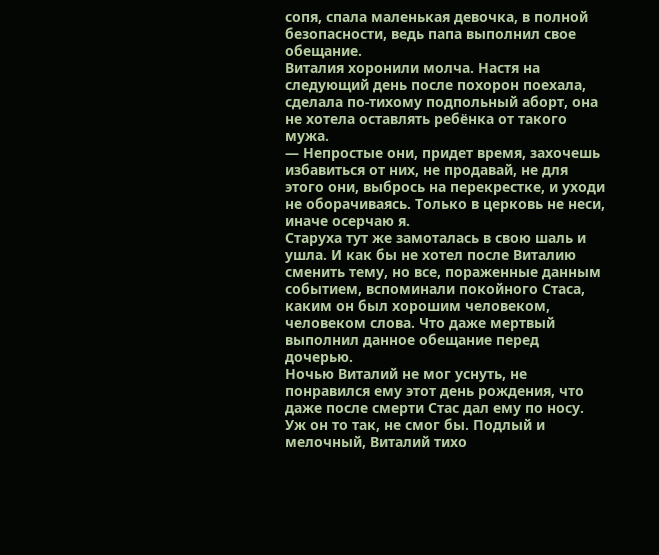сопя, спала маленькая девочка, в полной безопасности, ведь папа выполнил свое обещание.
Виталия хоронили молча. Настя на следующий день после похорон поехала, сделала по-тихому подпольный аборт, она не хотела оставлять ребёнка от такого мужа.
— Непростые они, придет время, захочешь избавиться от них, не продавай, не для этого они, выбрось на перекрестке, и уходи не оборачиваясь. Только в церковь не неси, иначе осерчаю я.
Старуха тут же замоталась в свою шаль и ушла. И как бы не хотел после Виталию сменить тему, но все, пораженные данным событием, вспоминали покойного Стаса, каким он был хорошим человеком, человеком слова. Что даже мертвый выполнил данное обещание перед дочерью.
Ночью Виталий не мог уснуть, не понравился ему этот день рождения, что даже после смерти Стас дал ему по носу. Уж он то так, не смог бы. Подлый и мелочный, Виталий тихо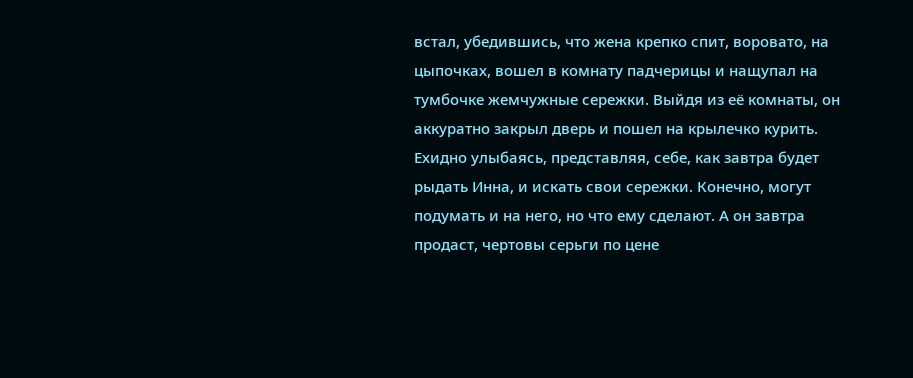встал, убедившись, что жена крепко спит, воровато, на цыпочках, вошел в комнату падчерицы и нащупал на тумбочке жемчужные сережки. Выйдя из её комнаты, он аккуратно закрыл дверь и пошел на крылечко курить. Ехидно улыбаясь, представляя, себе, как завтра будет рыдать Инна, и искать свои сережки. Конечно, могут подумать и на него, но что ему сделают. А он завтра продаст, чертовы серьги по цене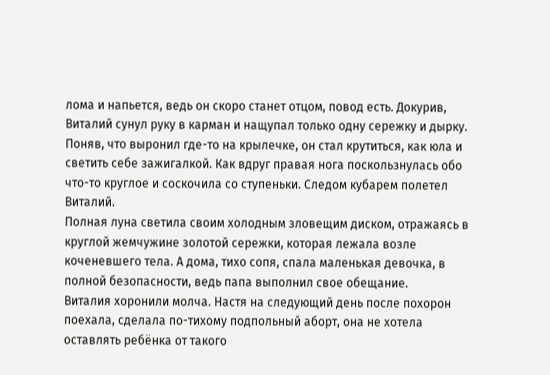лома и напьется, ведь он скоро станет отцом, повод есть. Докурив, Виталий сунул руку в карман и нащупал только одну сережку и дырку. Поняв, что выронил где-то на крылечке, он стал крутиться, как юла и светить себе зажигалкой. Как вдруг правая нога поскользнулась обо что-то круглое и соскочила со ступеньки. Следом кубарем полетел Виталий.
Полная луна светила своим холодным зловещим диском, отражаясь в круглой жемчужине золотой сережки, которая лежала возле коченевшего тела. А дома, тихо сопя, спала маленькая девочка, в полной безопасности, ведь папа выполнил свое обещание.
Виталия хоронили молча. Настя на следующий день после похорон поехала, сделала по-тихому подпольный аборт, она не хотела оставлять ребёнка от такого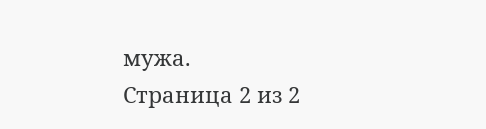мужа.
Страница 2 из 2